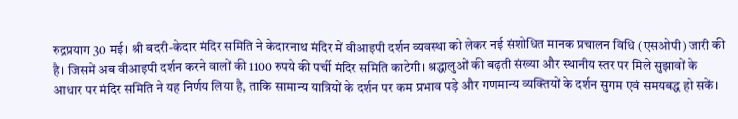रुद्रप्रयाग 30 मई। श्री बदरी-केदार मंदिर समिति ने केदारनाथ मंदिर में वीआइपी दर्शन व्यवस्था को लेकर नई संशोधित मानक प्रचालन विधि (एसओपी) जारी की है। जिसमें अब वीआइपी दर्शन करने वालों की 1100 रुपये की पर्ची मंदिर समिति काटेगी। श्रद्धालुओं की बढ़ती संख्या और स्थानीय स्तर पर मिले सुझावों के आधार पर मंदिर समिति ने यह निर्णय लिया है, ताकि सामान्य यात्रियों के दर्शन पर कम प्रभाव पड़े और गणमान्य व्यक्तियों के दर्शन सुगम एवं समयबद्ध हो सकें।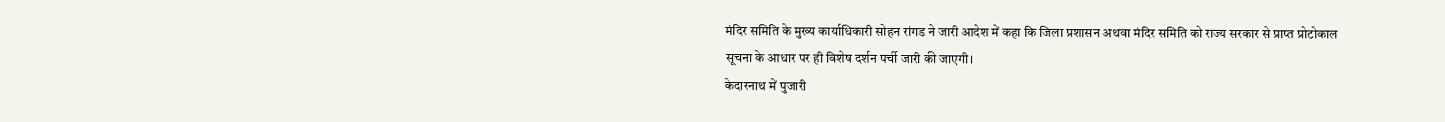मंदिर समिति के मुख्य कार्याधिकारी सोहन रांगड ने जारी आदेश में कहा कि जिला प्रशासन अथवा मंदिर समिति को राज्य सरकार से प्राप्त प्रोटोकाल सूचना के आधार पर ही विशेष दर्शन पर्ची जारी की जाएगी।
केदारनाथ में पुजारी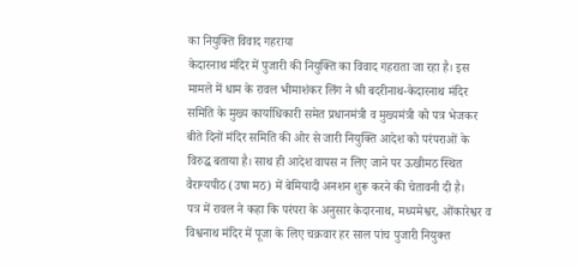का नियुक्ति विवाद गहराया
केदारनाथ मंदिर में पुजारी की नियुक्ति का विवाद गहराता जा रहा है। इस मामले में धाम के रावल भीमाशंकर लिंग ने श्री बदरीनाथ-केदारनाथ मंदिर समिति के मुख्य कार्याधिकारी समेत प्रधानमंत्री व मुख्यमंत्री को पत्र भेजकर बीते दिनों मंदिर समिति की ओर से जारी नियुक्ति आदेश को परंपराओं के विरुद्ध बताया है। साथ ही आदेश वापस न लिए जाने पर ऊखीमठ स्थित वैराग्यपीठ (उषा मठ) में बेमियादी अनशन शुरू करने की चेतावनी दी है।
पत्र में रावल ने कहा कि परंपरा के अनुसार केदारनाथ, मध्यमेश्वर, ओंकारेश्वर व विश्वनाथ मंदिर में पूजा के लिए चक्रवार हर साल पांच पुजारी नियुक्त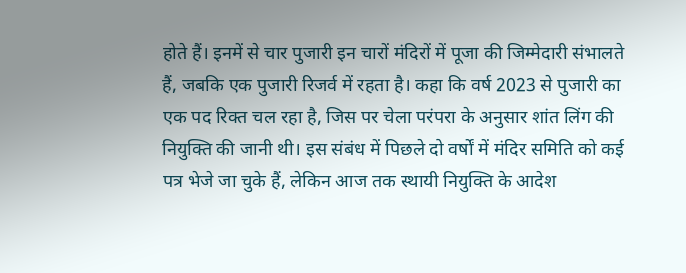होते हैं। इनमें से चार पुजारी इन चारों मंदिरों में पूजा की जिम्मेदारी संभालते हैं, जबकि एक पुजारी रिजर्व में रहता है। कहा कि वर्ष 2023 से पुजारी का एक पद रिक्त चल रहा है, जिस पर चेला परंपरा के अनुसार शांत लिंग की नियुक्ति की जानी थी। इस संबंध में पिछले दो वर्षों में मंदिर समिति को कई पत्र भेजे जा चुके हैं, लेकिन आज तक स्थायी नियुक्ति के आदेश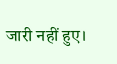जारी नहीं हुए।